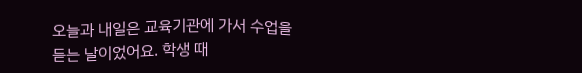오늘과 내일은 교육기관에 가서 수업을 듣는 날이었어요. 학생 때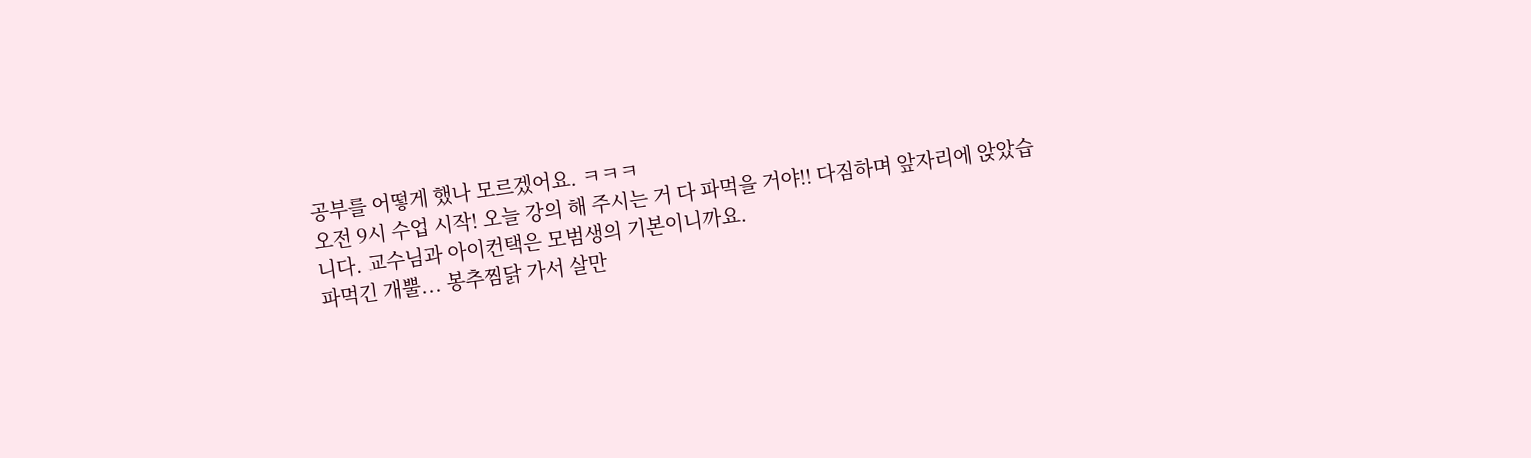공부를 어떻게 했나 모르겠어요. ㅋㅋㅋ
오전 9시 수업 시작! 오늘 강의 해 주시는 거 다 파먹을 거야!! 다짐하며 앞자리에 앉았습니다. 교수님과 아이컨택은 모범생의 기본이니까요.
파먹긴 개뿔... 봉추찜닭 가서 살만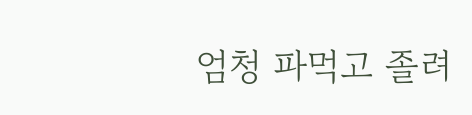엄청 파먹고 졸려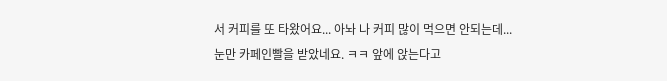서 커피를 또 타왔어요... 아놔 나 커피 많이 먹으면 안되는데...
눈만 카페인빨을 받았네요. ㅋㅋ 앞에 앉는다고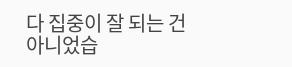다 집중이 잘 되는 건 아니었습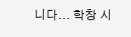니다... 학창 시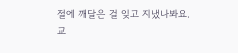절에 깨달은 걸 잊고 지냈나봐요.
교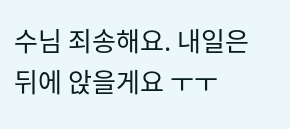수님 죄송해요. 내일은 뒤에 앉을게요 ㅜㅜ